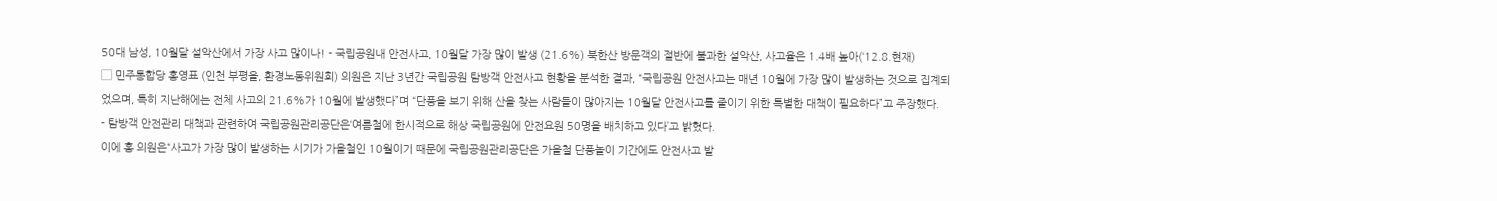50대 남성, 10월달 설악산에서 가장 사고 많이나! - 국립공원내 안전사고, 10월달 가장 많이 발생 (21.6%) 북한산 방문객의 절반에 불과한 설악산, 사고율은 1.4배 높아(‘12.8.현재)
▢ 민주통합당 홍영표 (인천 부평을, 환경노동위원회) 의원은 지난 3년간 국립공원 탐방객 안전사고 현황을 분석한 결과, “국립공원 안전사고는 매년 10월에 가장 많이 발생하는 것으로 집계되었으며, 특히 지난해에는 전체 사고의 21.6%가 10월에 발생했다”며 “단풍을 보기 위해 산을 찾는 사람들이 많아지는 10월달 안전사고를 줄이기 위한 특별한 대책이 필요하다”고 주장했다.
- 탐방객 안전관리 대책과 관련하여 국립공원관리공단은‘여름철에 한시적으로 해상 국립공원에 안전요원 50명을 배치하고 있다’고 밝혔다.
이에 홍 의원은“사고가 가장 많이 발생하는 시기가 가을철인 10월이기 때문에 국립공원관리공단은 가을철 단풍놀이 기간에도 안전사고 발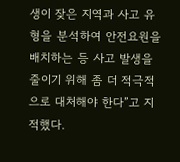생이 잦은 지역과 사고 유형을 분석하여 안전요원을 배치하는 등 사고 발생을 줄이기 위해 좀 더 적극적으로 대처해야 한다”고 지적했다.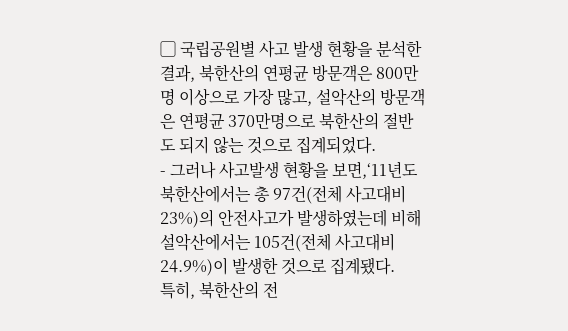▢ 국립공원별 사고 발생 현황을 분석한 결과, 북한산의 연평균 방문객은 800만명 이상으로 가장 많고, 설악산의 방문객은 연평균 370만명으로 북한산의 절반도 되지 않는 것으로 집계되었다.
- 그러나 사고발생 현황을 보면,‘11년도 북한산에서는 총 97건(전체 사고대비 23%)의 안전사고가 발생하였는데 비해 설악산에서는 105건(전체 사고대비 24.9%)이 발생한 것으로 집계됐다.
특히, 북한산의 전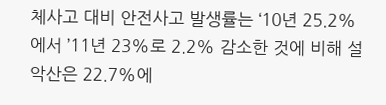체사고 대비 안전사고 발생률는 ‘10년 25.2%에서 ’11년 23%로 2.2% 감소한 것에 비해 설악산은 22.7%에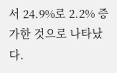서 24.9%로 2.2% 증가한 것으로 나타났다.